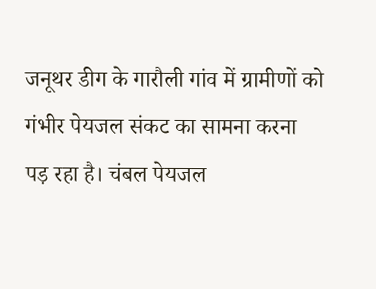जनूथर डीग के गारौली गांव में ग्रामीणों को गंभीर पेयजल संकट का सामना करना पड़ रहा है। चंबल पेयजल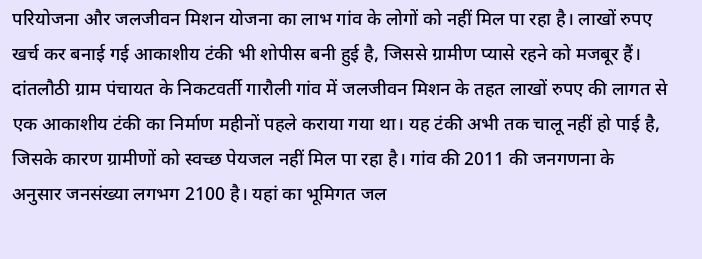परियोजना और जलजीवन मिशन योजना का लाभ गांव के लोगों को नहीं मिल पा रहा है। लाखों रुपए खर्च कर बनाई गई आकाशीय टंकी भी शोपीस बनी हुई है, जिससे ग्रामीण प्यासे रहने को मजबूर हैं। दांतलौठी ग्राम पंचायत के निकटवर्ती गारौली गांव में जलजीवन मिशन के तहत लाखों रुपए की लागत से एक आकाशीय टंकी का निर्माण महीनों पहले कराया गया था। यह टंकी अभी तक चालू नहीं हो पाई है, जिसके कारण ग्रामीणों को स्वच्छ पेयजल नहीं मिल पा रहा है। गांव की 2011 की जनगणना के अनुसार जनसंख्या लगभग 2100 है। यहां का भूमिगत जल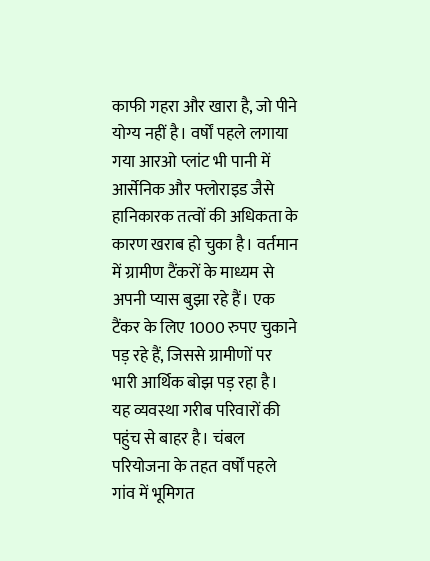काफी गहरा और खारा है, जो पीने योग्य नहीं है। वर्षों पहले लगाया गया आरओ प्लांट भी पानी में आर्सेनिक और फ्लोराइड जैसे हानिकारक तत्वों की अधिकता के कारण खराब हो चुका है। वर्तमान में ग्रामीण टैंकरों के माध्यम से अपनी प्यास बुझा रहे हैं। एक टैंकर के लिए 1000 रुपए चुकाने पड़ रहे हैं, जिससे ग्रामीणों पर भारी आर्थिक बोझ पड़ रहा है। यह व्यवस्था गरीब परिवारों की पहुंच से बाहर है। चंबल परियोजना के तहत वर्षों पहले गांव में भूमिगत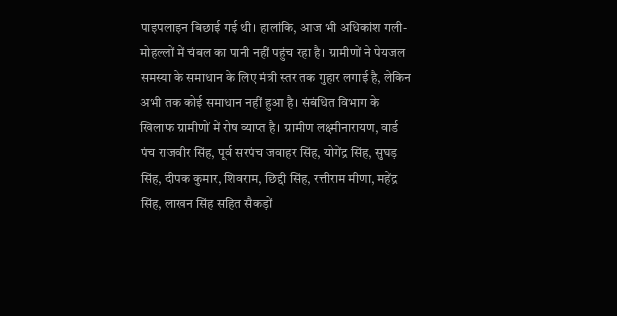पाइपलाइन बिछाई गई थी। हालांकि, आज भी अधिकांश गली-मोहल्लों में चंबल का पानी नहीं पहुंच रहा है। ग्रामीणों ने पेयजल समस्या के समाधान के लिए मंत्री स्तर तक गुहार लगाई है, लेकिन अभी तक कोई समाधान नहीं हुआ है। संबंधित विभाग के खिलाफ ग्रामीणों में रोष व्याप्त है। ग्रामीण लक्ष्मीनारायण, वार्ड पंच राजवीर सिंह, पूर्व सरपंच जवाहर सिंह, योगेंद्र सिंह, सुघड़ सिंह, दीपक कुमार, शिवराम, छिद्दी सिंह, रत्तीराम मीणा, महेंद्र सिंह, लाखन सिंह सहित सैकड़ों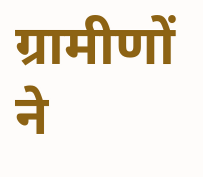ग्रामीणों ने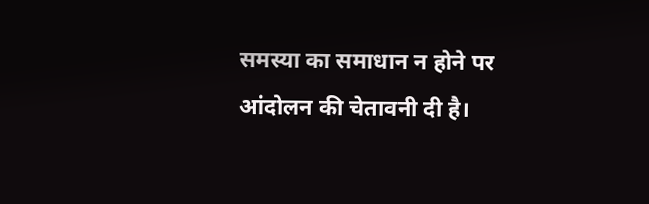समस्या का समाधान न होने पर आंदोलन की चेतावनी दी है।